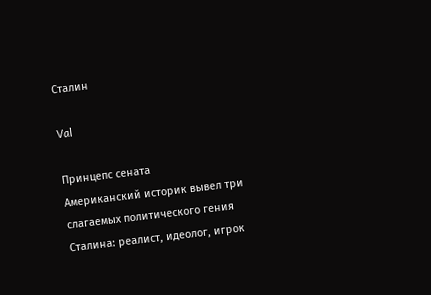Сталин

Val

Принцепс сената
Американский историк вывел три слагаемых политического гения Сталина: реалист, идеолог, игрок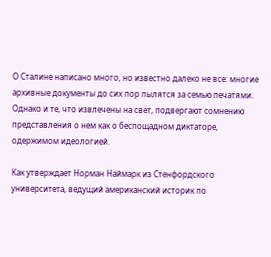О Сталине написано много, но известно далеко не все: многие архивные документы до сих пор пылятся за семью печатями. Однако и те, что извлечены на свет, подвергают сомнению представления о нем как о беспощадном диктаторе, одержимом идеологией.

Как утверждает Норман Наймарк из Стенфордского университета, ведущий американский историк по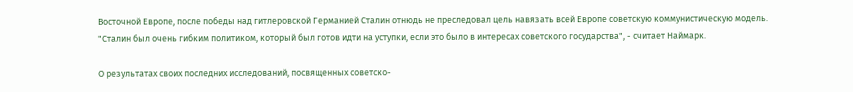Восточной Европе, после победы над гитлеровской Германией Сталин отнюдь не преследовал цель навязать всей Европе советскую коммунистическую модель. "Сталин был очень гибким политиком, который был готов идти на уступки, если это было в интересах советского государства", - считает Наймарк.

О результатах своих последних исследований, посвященных советско-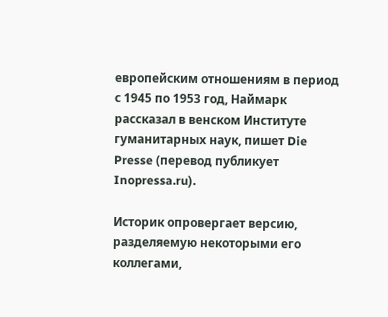европейским отношениям в период с 1945 по 1953 год, Наймарк рассказал в венском Институте гуманитарных наук, пишет Die Presse (перевод публикует Inopressa.ru).

Историк опровергает версию, разделяемую некоторыми его коллегами,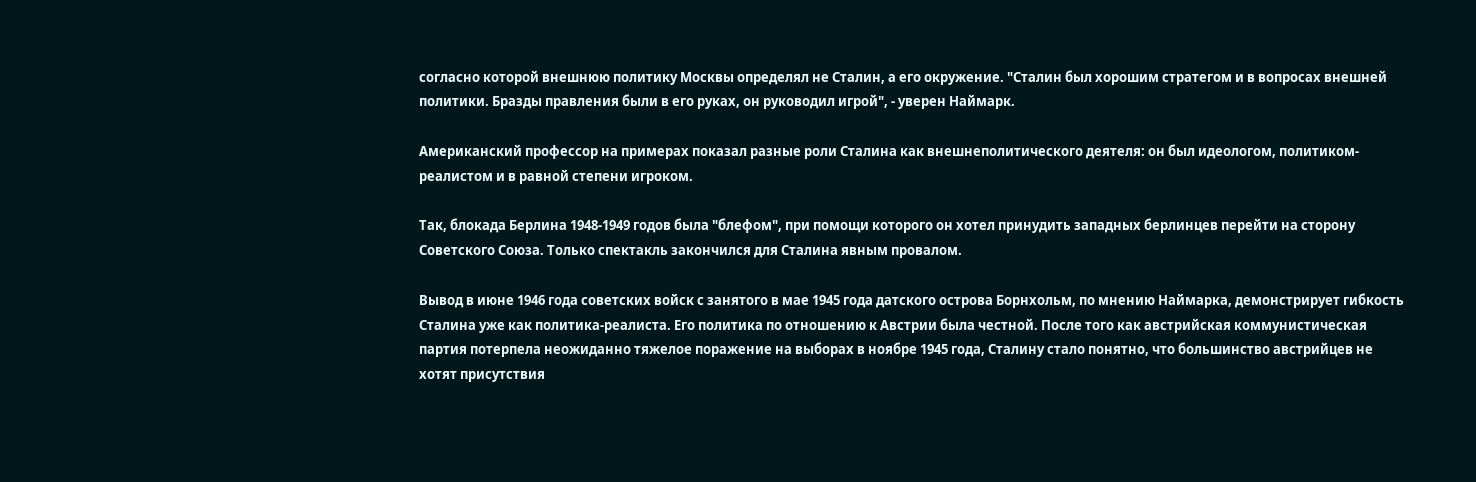согласно которой внешнюю политику Москвы определял не Сталин, а его окружение. "Сталин был хорошим стратегом и в вопросах внешней политики. Бразды правления были в его руках, он руководил игрой", - уверен Наймарк.

Американский профессор на примерах показал разные роли Сталина как внешнеполитического деятеля: он был идеологом, политиком-реалистом и в равной степени игроком.

Так, блокада Берлина 1948-1949 годов была "блефом", при помощи которого он хотел принудить западных берлинцев перейти на сторону Советского Союза. Только спектакль закончился для Сталина явным провалом.

Вывод в июне 1946 года советских войск с занятого в мае 1945 года датского острова Борнхольм, по мнению Наймарка, демонстрирует гибкость Сталина уже как политика-реалиста. Его политика по отношению к Австрии была честной. После того как австрийская коммунистическая партия потерпела неожиданно тяжелое поражение на выборах в ноябре 1945 года, Сталину стало понятно, что большинство австрийцев не хотят присутствия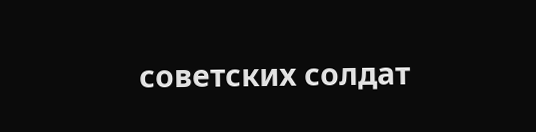советских солдат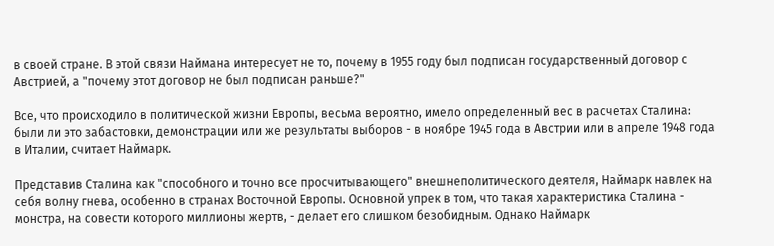в своей стране. В этой связи Наймана интересует не то, почему в 1955 году был подписан государственный договор с Австрией, а "почему этот договор не был подписан раньше?"

Все, что происходило в политической жизни Европы, весьма вероятно, имело определенный вес в расчетах Сталина: были ли это забастовки, демонстрации или же результаты выборов - в ноябре 1945 года в Австрии или в апреле 1948 года в Италии, считает Наймарк.

Представив Сталина как "способного и точно все просчитывающего" внешнеполитического деятеля, Наймарк навлек на себя волну гнева, особенно в странах Восточной Европы. Основной упрек в том, что такая характеристика Сталина - монстра, на совести которого миллионы жертв, - делает его слишком безобидным. Однако Наймарк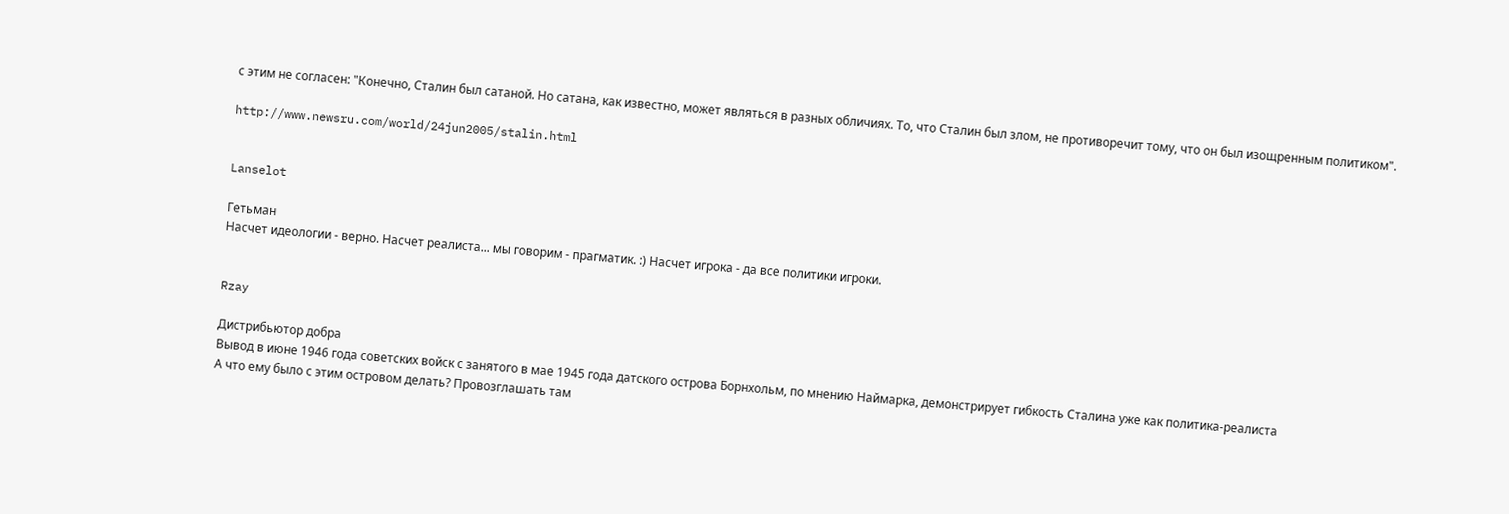с этим не согласен: "Конечно, Сталин был сатаной. Но сатана, как известно, может являться в разных обличиях. То, что Сталин был злом, не противоречит тому, что он был изощренным политиком".

http://www.newsru.com/world/24jun2005/stalin.html


Lanselot

Гетьман
Насчет идеологии - верно. Насчет реалиста... мы говорим - прагматик. :) Насчет игрока - да все политики игроки.


Rzay

Дистрибьютор добра
Вывод в июне 1946 года советских войск с занятого в мае 1945 года датского острова Борнхольм, по мнению Наймарка, демонстрирует гибкость Сталина уже как политика-реалиста
А что ему было с этим островом делать? Провозглашать там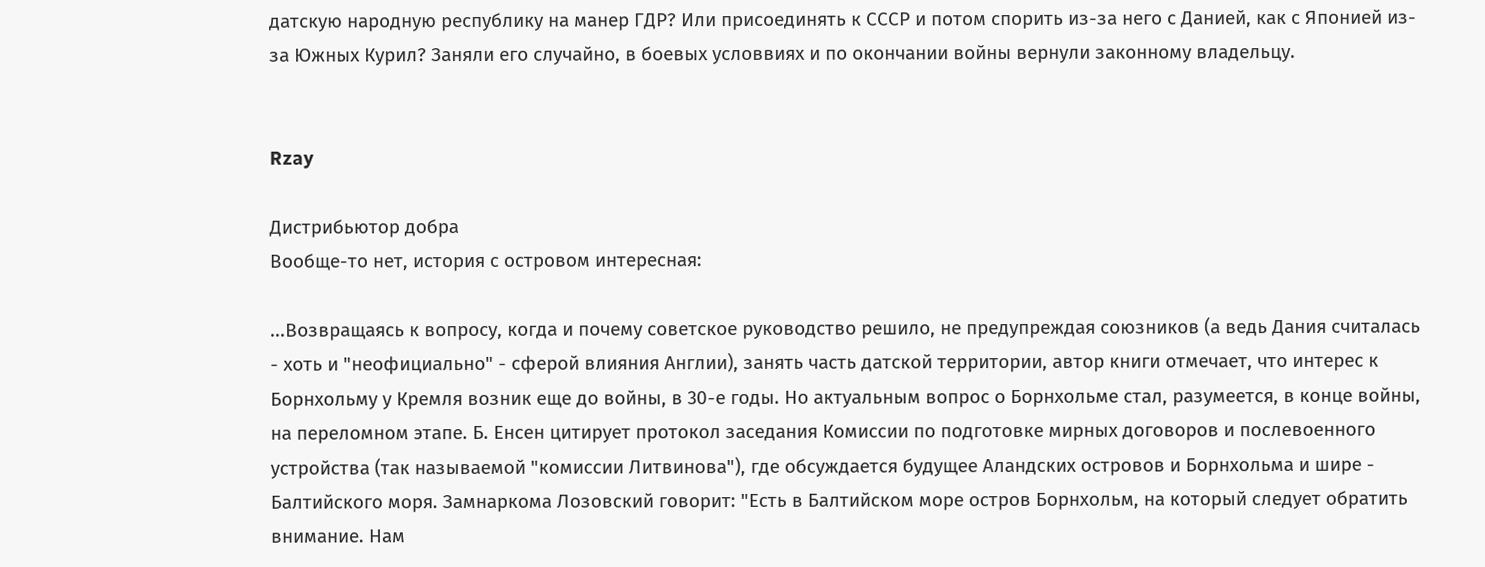датскую народную республику на манер ГДР? Или присоединять к СССР и потом спорить из-за него с Данией, как с Японией из-за Южных Курил? Заняли его случайно, в боевых условвиях и по окончании войны вернули законному владельцу.


Rzay

Дистрибьютор добра
Вообще-то нет, история с островом интересная:

...Возвращаясь к вопросу, когда и почему советское руководство решило, не предупреждая союзников (а ведь Дания считалась - хоть и "неофициально" - сферой влияния Англии), занять часть датской территории, автор книги отмечает, что интерес к Борнхольму у Кремля возник еще до войны, в 30-е годы. Но актуальным вопрос о Борнхольме стал, разумеется, в конце войны, на переломном этапе. Б. Енсен цитирует протокол заседания Комиссии по подготовке мирных договоров и послевоенного устройства (так называемой "комиссии Литвинова"), где обсуждается будущее Аландских островов и Борнхольма и шире - Балтийского моря. Замнаркома Лозовский говорит: "Есть в Балтийском море остров Борнхольм, на который следует обратить внимание. Нам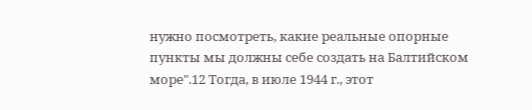нужно посмотреть, какие реальные опорные пункты мы должны себе создать на Балтийском море".12 Тогда, в июле 1944 г., этот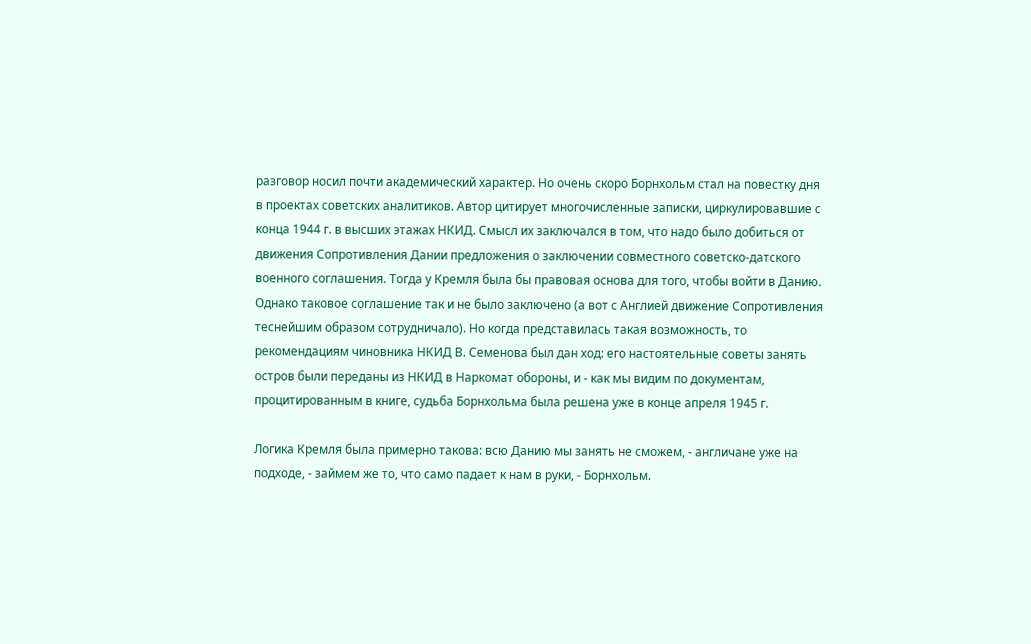разговор носил почти академический характер. Но очень скоро Борнхольм стал на повестку дня в проектах советских аналитиков. Автор цитирует многочисленные записки, циркулировавшие с конца 1944 г. в высших этaжaх НКИД. Смысл их заключался в том, что надо было добиться от движения Сопротивления Дании предложения о заключении совместного советско-датского военного соглашения. Тогда у Кремля была бы правовая основа для того, чтобы войти в Данию. Однако таковое соглашeние так и не было заключено (а вот с Англией движение Сопротивления теснейшим образом сотрудничало). Но когда представилась такая возможность, то рекомендациям чиновника НКИД В. Семенова был дан ход: его настоятельные советы занять остров были переданы из НКИД в Наркомат oбороны, и - как мы видим по документам, процитированным в книге, судьба Борнхольма была решена уже в конце апреля 1945 г.

Логика Кремля была примерно такова: всю Данию мы занять не сможем, - англичане уже на подходе, - займем же то, что само падает к нам в руки, - Борнхольм.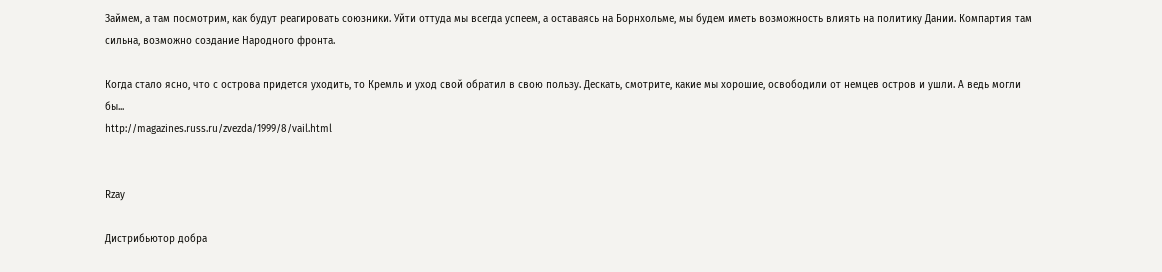Займем, а там посмотрим, как будут реагировать союзники. Уйти оттуда мы всегда успеем, а оставаясь на Борнхольме, мы будем иметь возможность влиять на политику Дании. Компартия там сильна, возможно создание Народного фронта.

Когда стало ясно, что с острова придется уходить, то Кремль и уход свой обpатил в свою пользу. Дескать, смотрите, какие мы хорошие, освободили от немцев остров и ушли. А ведь могли бы...
http://magazines.russ.ru/zvezda/1999/8/vail.html


Rzay

Дистрибьютор добра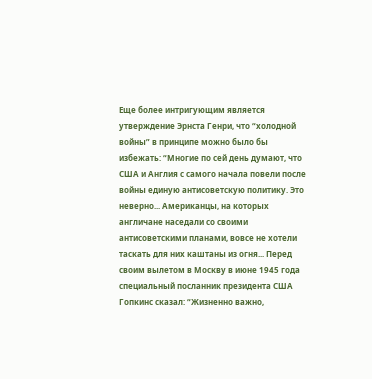Еще более интригующим является утверждение Эрнста Генри, что “холодной войны” в принципе можно было бы избежать: “Многие по сей день думают, что США и Англия с самого начала повели после войны единую антисоветскую политику. Это неверно... Американцы, на которых англичане наседали со своими антисоветскими планами, вовсе не хотели таскать для них каштаны из огня... Перед своим вылетом в Москву в июне 1945 года специальный посланник президента США Гопкинс сказал: “Жизненно важно,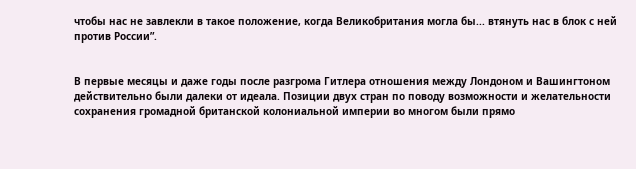чтобы нас не завлекли в такое положение, когда Великобритания могла бы... втянуть нас в блок с ней против России”.


В первые месяцы и даже годы после разгрома Гитлера отношения между Лондоном и Вашингтоном действительно были далеки от идеала. Позиции двух стран по поводу возможности и желательности сохранения громадной британской колониальной империи во многом были прямо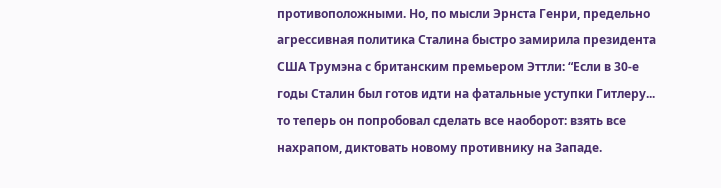противоположными. Но, по мысли Эрнста Генри, предельно агрессивная политика Сталина быстро замирила президента США Трумэна с британским премьером Эттли: “Если в 30-е годы Сталин был готов идти на фатальные уступки Гитлеру... то теперь он попробовал сделать все наоборот: взять все нахрапом, диктовать новому противнику на Западе.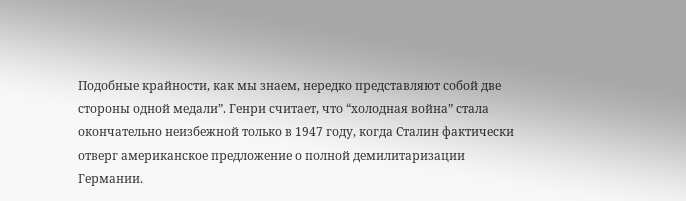Подобные крайности, как мы знаем, нередко представляют собой две стороны одной медали”. Генри считает, что “холодная война” стала окончательно неизбежной только в 1947 году, когда Сталин фактически отверг американское предложение о полной демилитаризации Германии.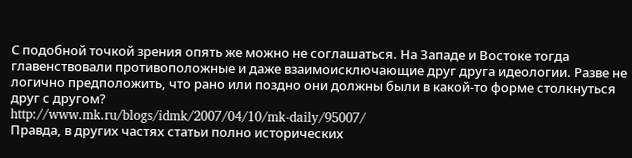С подобной точкой зрения опять же можно не соглашаться. На Западе и Востоке тогда главенствовали противоположные и даже взаимоисключающие друг друга идеологии. Разве не логично предположить, что рано или поздно они должны были в какой-то форме столкнуться друг с другом?
http://www.mk.ru/blogs/idmk/2007/04/10/mk-daily/95007/
Правда, в других частях статьи полно исторических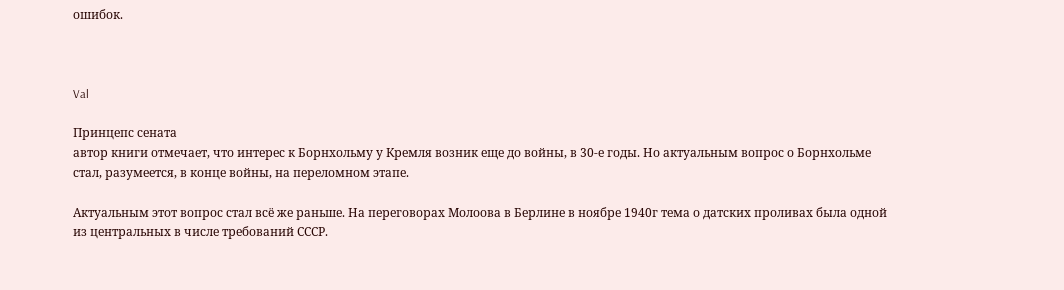ошибок.



Val

Принцепс сената
автор книги отмечает, что интерес к Борнхольму у Кремля возник еще до войны, в 30-е годы. Но актуальным вопрос о Борнхольме стал, разумеется, в конце войны, на переломном этапе.

Актуальным этот вопрос стал всё же раньше. На переговорах Молоова в Берлине в ноябре 1940г тема о датских проливах была одной из центральных в числе требований СССР.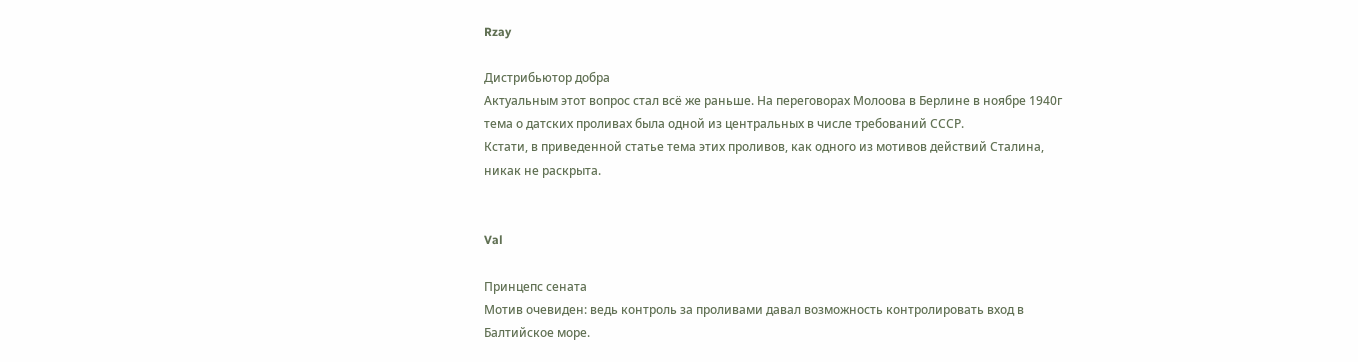Rzay

Дистрибьютор добра
Актуальным этот вопрос стал всё же раньше. На переговорах Молоова в Берлине в ноябре 1940г тема о датских проливах была одной из центральных в числе требований СССР.
Кстати, в приведенной статье тема этих проливов, как одного из мотивов действий Сталина, никак не раскрыта.


Val

Принцепс сената
Мотив очевиден: ведь контроль за проливами давал возможность контролировать вход в Балтийское море.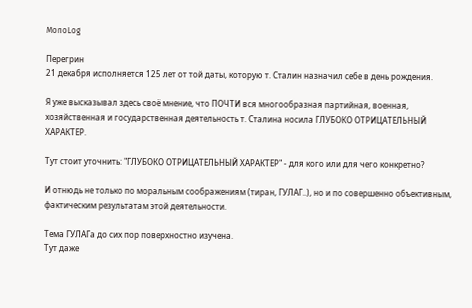MonoLog

Перегрин
21 декабря исполняется 125 лет от той даты, которую т. Сталин назначил себе в день рождения.

Я уже высказывал здесь своё мнение, что ПОЧТИ вся многообразная партийная, военная, хозяйственная и государственная деятельность т. Сталина носила ГЛУБОКО ОТРИЦАТЕЛЬНЫЙ ХАРАКТЕР.

Тут стоит уточнить: "ГЛУБОКО ОТРИЦАТЕЛЬНЫЙ ХАРАКТЕР" - для кого или для чего конкретно?

И отнюдь не только по моральным соображениям (тиран, ГУЛАГ..), но и по совершенно объективным, фактическим результатам этой деятельности.

Тема ГУЛАГа до сих пор поверхностно изучена.
Тут даже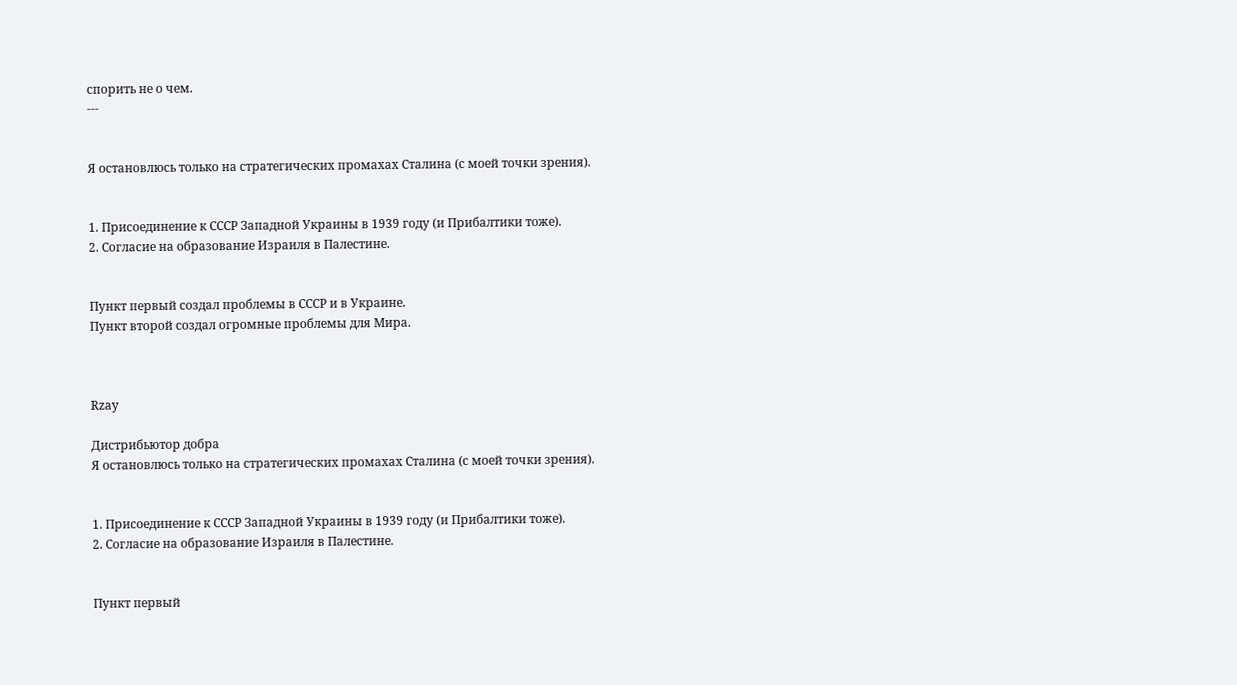спорить не о чем.
---


Я остановлюсь только на стратегических промахах Сталина (с моей точки зрения).


1. Присоединение к СССР Западной Украины в 1939 году (и Прибалтики тоже).
2. Согласие на образование Израиля в Палестине.


Пункт первый создал проблемы в СССР и в Украине.
Пункт второй создал огромные проблемы для Мира.



Rzay

Дистрибьютор добра
Я остановлюсь только на стратегических промахах Сталина (с моей точки зрения).


1. Присоединение к СССР Западной Украины в 1939 году (и Прибалтики тоже).
2. Согласие на образование Израиля в Палестине.


Пункт первый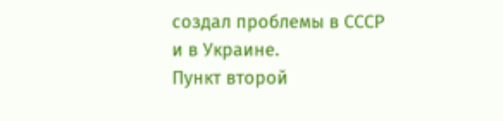создал проблемы в СССР и в Украине.
Пункт второй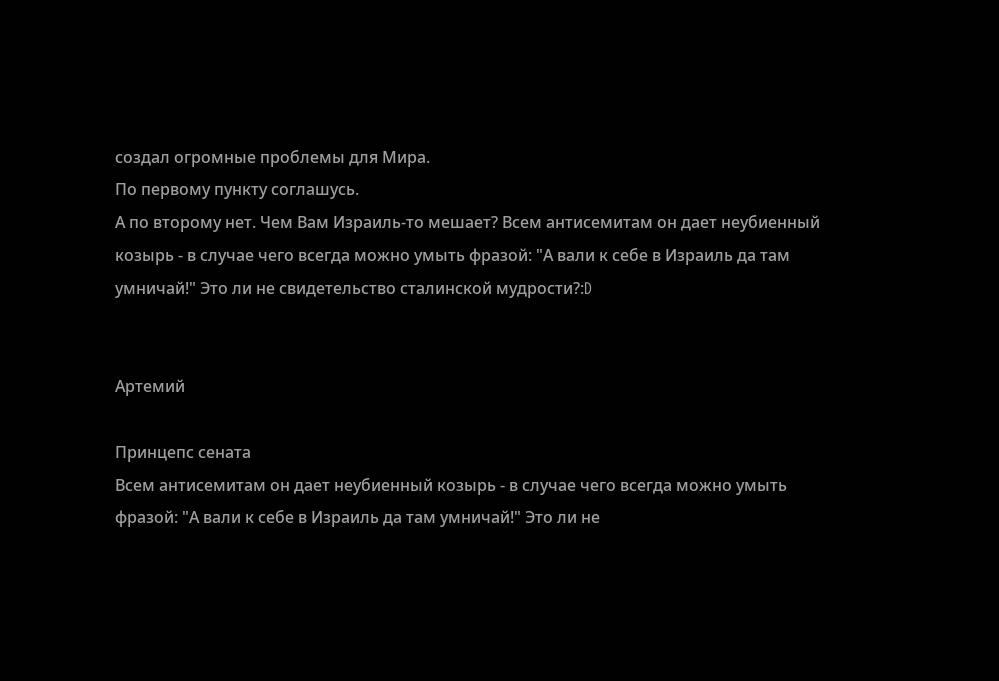создал огромные проблемы для Мира.
По первому пункту соглашусь.
А по второму нет. Чем Вам Израиль-то мешает? Всем антисемитам он дает неубиенный козырь - в случае чего всегда можно умыть фразой: "А вали к себе в Израиль да там умничай!" Это ли не свидетельство сталинской мудрости?:D


Артемий

Принцепс сената
Всем антисемитам он дает неубиенный козырь - в случае чего всегда можно умыть фразой: "А вали к себе в Израиль да там умничай!" Это ли не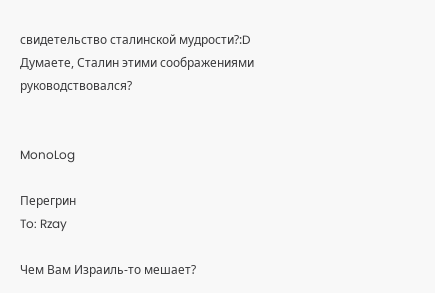свидетельство сталинской мудрости?:D
Думаете, Сталин этими соображениями руководствовался?


MonoLog

Перегрин
To: Rzay

Чем Вам Израиль-то мешает?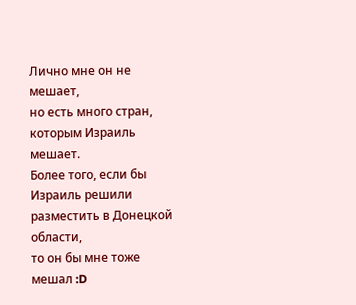Лично мне он не мешает,
но есть много стран, которым Израиль мешает.
Более того, если бы Израиль решили разместить в Донецкой области,
то он бы мне тоже мешал :D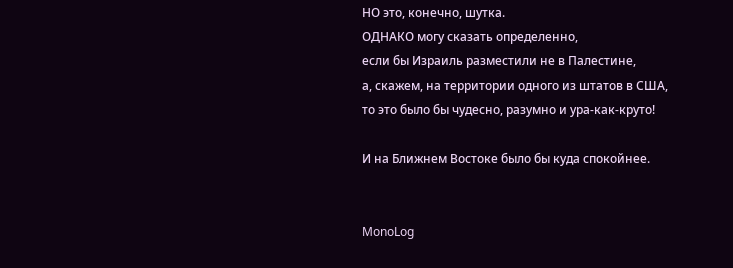НО это, конечно, шутка.
ОДНАКО могу сказать определенно,
если бы Израиль разместили не в Палестине,
а, скажем, на территории одного из штатов в США,
то это было бы чудесно, разумно и ура-как-круто!

И на Ближнем Востоке было бы куда спокойнее.


MonoLog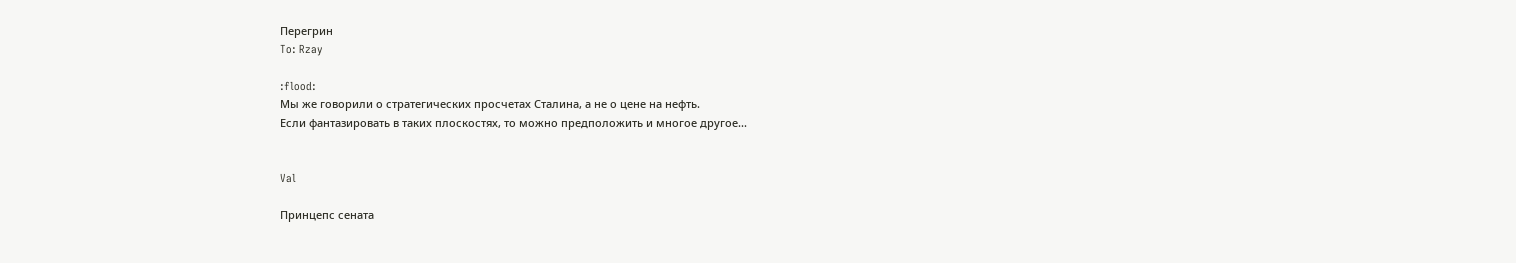Перегрин
To: Rzay

:flood:
Мы же говорили о стратегических просчетах Сталина, а не о цене на нефть.
Если фантазировать в таких плоскостях, то можно предположить и многое другое...


Val

Принцепс сената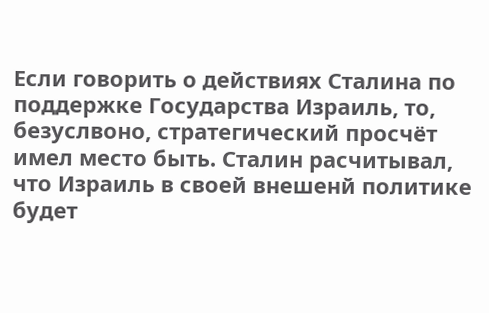Если говорить о действиях Сталина по поддержке Государства Израиль, то, безуслвоно, стратегический просчёт имел место быть. Сталин расчитывал, что Израиль в своей внешенй политике будет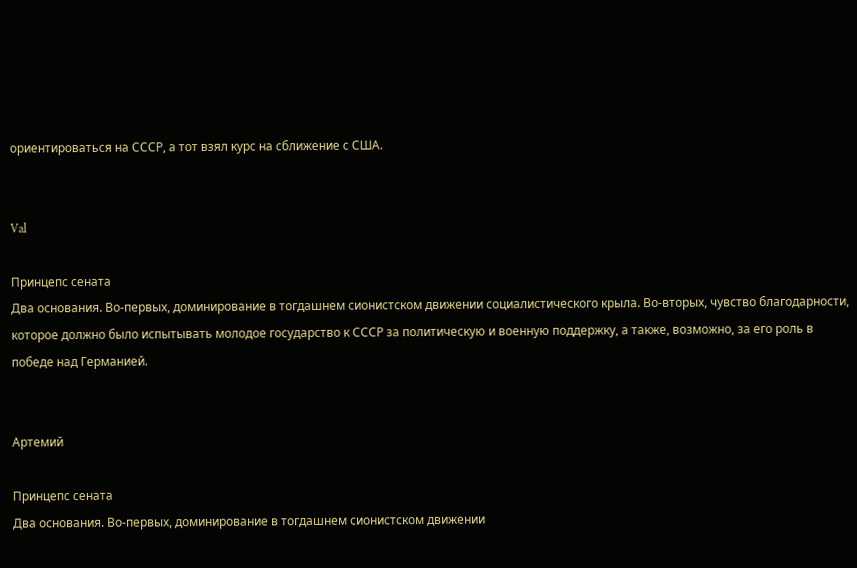ориентироваться на СССР, а тот взял курс на сближение с США.


Val

Принцепс сената
Два основания. Во-первых, доминирование в тогдашнем сионистском движении социалистического крыла. Во-вторых, чувство благодарности, которое должно было испытывать молодое государство к СССР за политическую и военную поддержку, а также, возможно, за его роль в победе над Германией.


Артемий

Принцепс сената
Два основания. Во-первых, доминирование в тогдашнем сионистском движении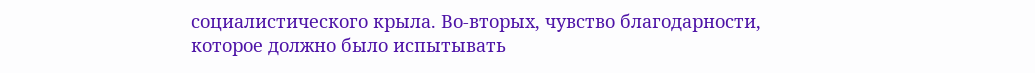социалистического крыла. Во-вторых, чувство благодарности, которое должно было испытывать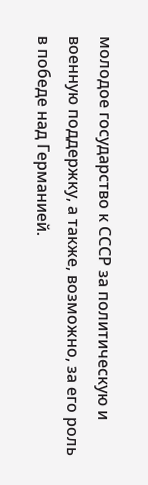молодое государство к СССР за политическую и военную поддержку, а также, возможно, за его роль в победе над Германией.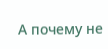А почему не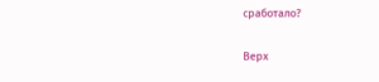сработало?

Верх